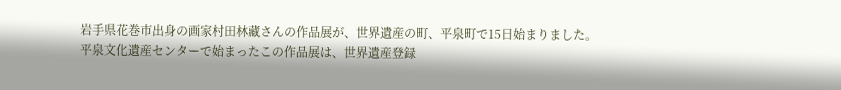岩手県花巻市出身の画家村田林藏さんの作品展が、世界遺産の町、平泉町で15日始まりました。
平泉文化遺産センターで始まったこの作品展は、世界遺産登録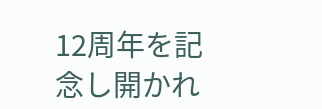12周年を記念し開かれ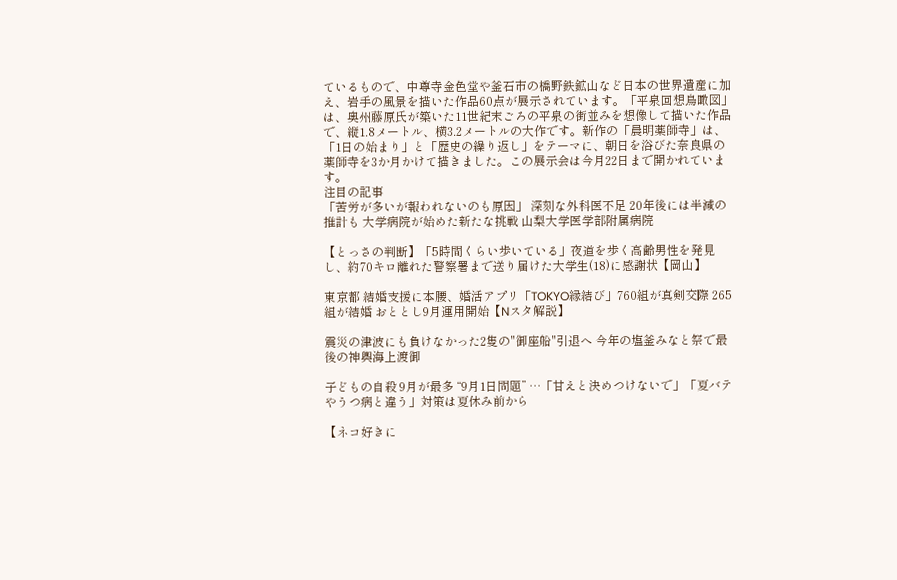ているもので、中尊寺金色堂や釜石市の橋野鉄鉱山など日本の世界遺産に加え、岩手の風景を描いた作品60点が展示されています。「平泉回想鳥瞰図」は、奥州藤原氏が築いた11世紀末ごろの平泉の街並みを想像して描いた作品で、縦1.8メートル、横3.2メートルの大作です。新作の「晨明薬師寺」は、「1日の始まり」と「歴史の繰り返し」をテーマに、朝日を浴びた奈良県の薬師寺を3か月かけて描きました。この展示会は今月22日まで開かれています。
注目の記事
「苦労が多いが報われないのも原因」 深刻な外科医不足 20年後には半減の推計も 大学病院が始めた新たな挑戦 山梨大学医学部附属病院

【とっさの判断】「5時間くらい歩いている」夜道を歩く高齢男性を発見し、約70キロ離れた警察署まで送り届けた大学生(18)に感謝状【岡山】

東京都 結婚支援に本腰、婚活アプリ「TOKYO縁結び」760組が真剣交際 265組が結婚 おととし9月運用開始【Nスタ解説】

震災の津波にも負けなかった2隻の"御座船"引退へ 今年の塩釜みなと祭で最後の神輿海上渡御

子どもの自殺 9月が最多 “9月1日問題” …「甘えと決めつけないで」「夏バテやうつ病と違う」対策は夏休み前から

【ネコ好きに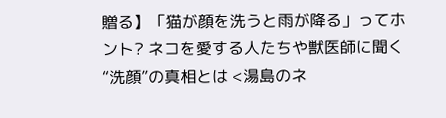贈る】「猫が顔を洗うと雨が降る」ってホント? ネコを愛する人たちや獣医師に聞く “洗顔”の真相とは <湯島のネ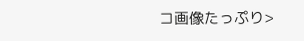コ画像たっぷり>